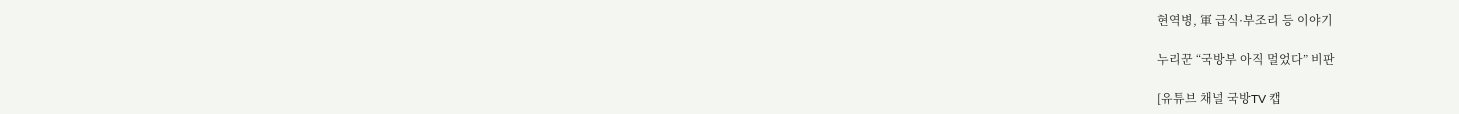현역병, 軍 급식·부조리 등 이야기

누리꾼 “국방부 아직 멀었다” 비판

[유튜브 채널 국방TV 캡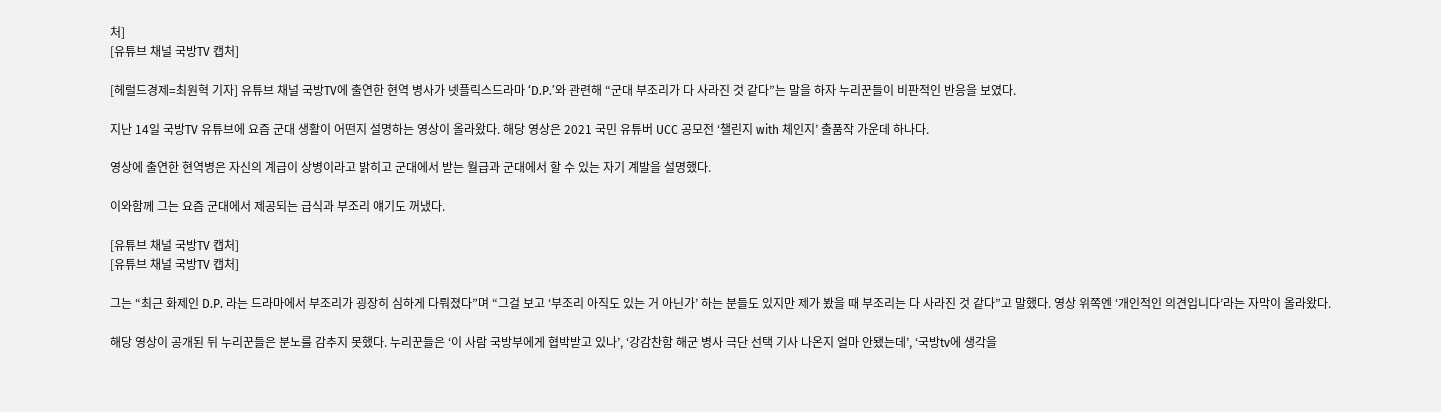처]
[유튜브 채널 국방TV 캡처]

[헤럴드경제=최원혁 기자] 유튜브 채널 국방TV에 출연한 현역 병사가 넷플릭스드라마 ‘D.P.’와 관련해 “군대 부조리가 다 사라진 것 같다”는 말을 하자 누리꾼들이 비판적인 반응을 보였다.

지난 14일 국방TV 유튜브에 요즘 군대 생활이 어떤지 설명하는 영상이 올라왔다. 해당 영상은 2021 국민 유튜버 UCC 공모전 ‘챌린지 with 체인지’ 출품작 가운데 하나다.

영상에 출연한 현역병은 자신의 계급이 상병이라고 밝히고 군대에서 받는 월급과 군대에서 할 수 있는 자기 계발을 설명했다.

이와함께 그는 요즘 군대에서 제공되는 급식과 부조리 얘기도 꺼냈다.

[유튜브 채널 국방TV 캡처]
[유튜브 채널 국방TV 캡처]

그는 “최근 화제인 D.P. 라는 드라마에서 부조리가 굉장히 심하게 다뤄졌다”며 “그걸 보고 ‘부조리 아직도 있는 거 아닌가’ 하는 분들도 있지만 제가 봤을 때 부조리는 다 사라진 것 같다”고 말했다. 영상 위쪽엔 ‘개인적인 의견입니다’라는 자막이 올라왔다.

해당 영상이 공개된 뒤 누리꾼들은 분노를 감추지 못했다. 누리꾼들은 ‘이 사람 국방부에게 협박받고 있나’, ‘강감찬함 해군 병사 극단 선택 기사 나온지 얼마 안됐는데’, ‘국방tv에 생각을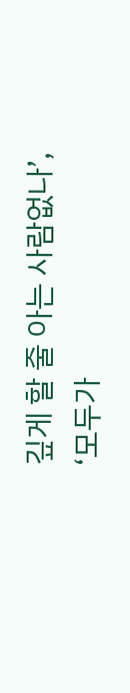깊게 할 줄 아는 사람없나’, ‘모두가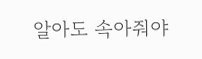알아도 속아줘야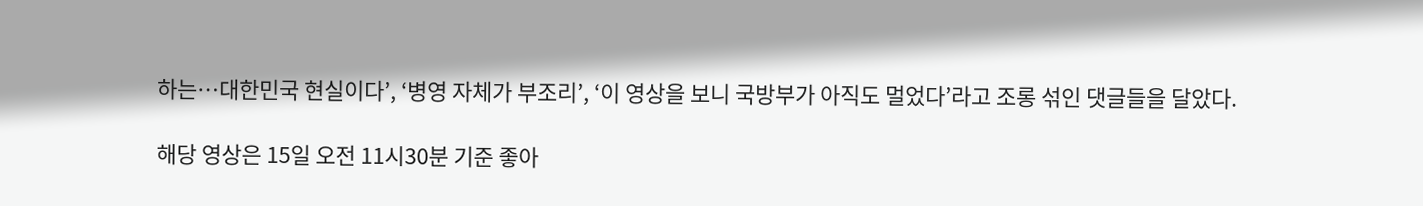하는…대한민국 현실이다’, ‘병영 자체가 부조리’, ‘이 영상을 보니 국방부가 아직도 멀었다’라고 조롱 섞인 댓글들을 달았다.

해당 영상은 15일 오전 11시30분 기준 좋아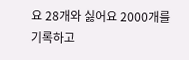요 28개와 싫어요 2000개를 기록하고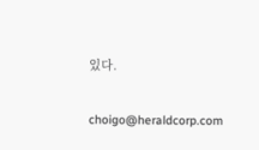있다.


choigo@heraldcorp.com